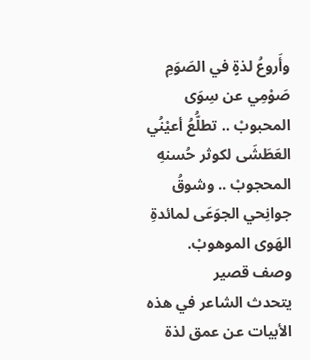وأَروعُ لذةٍ في الصَوَمِ صَوْمِي عن سِوَى المحبوبْ .. تطلُّعُ أعيْنُي العَطَشَى لكوثر حُسنهِ المحجوبْ .. وشوقُ جوانِحي الجوَعَى لمائدةِ الهَوى الموهوبْ.
وصف قصير
يتحدث الشاعر في هذه الأبيات عن عمق لذة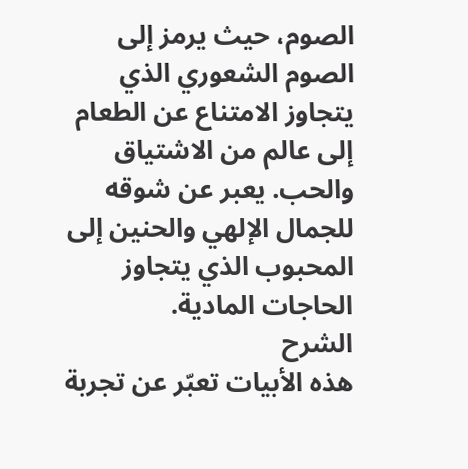الصوم، حيث يرمز إلى الصوم الشعوري الذي يتجاوز الامتناع عن الطعام إلى عالم من الاشتياق والحب. يعبر عن شوقه للجمال الإلهي والحنين إلى المحبوب الذي يتجاوز الحاجات المادية.
الشرح
هذه الأبيات تعبّر عن تجربة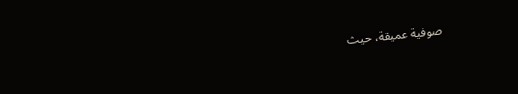صوفية عميقة، حيث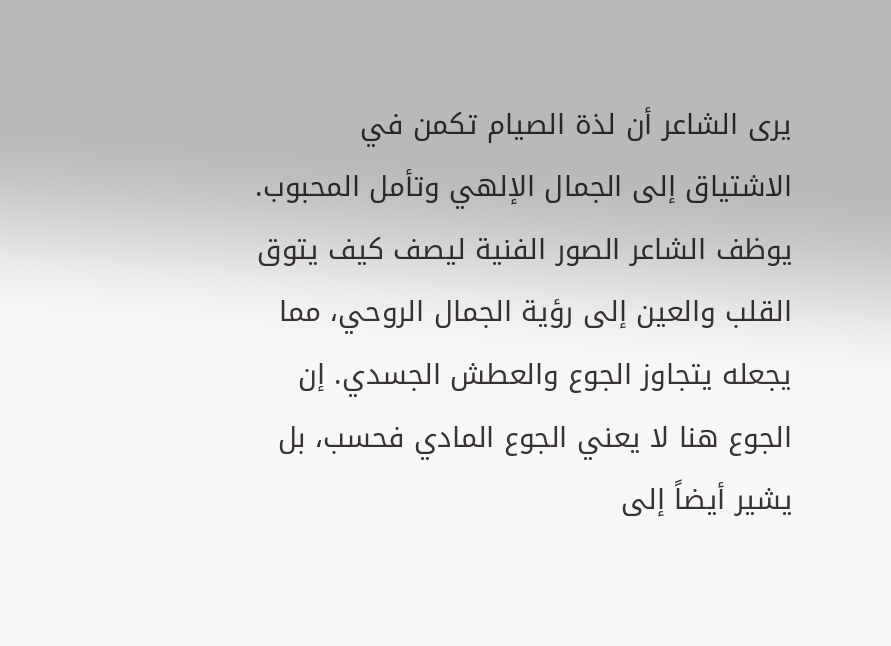يرى الشاعر أن لذة الصيام تكمن في الاشتياق إلى الجمال الإلهي وتأمل المحبوب. يوظف الشاعر الصور الفنية ليصف كيف يتوق القلب والعين إلى رؤية الجمال الروحي، مما يجعله يتجاوز الجوع والعطش الجسدي. إن الجوع هنا لا يعني الجوع المادي فحسب، بل يشير أيضاً إلى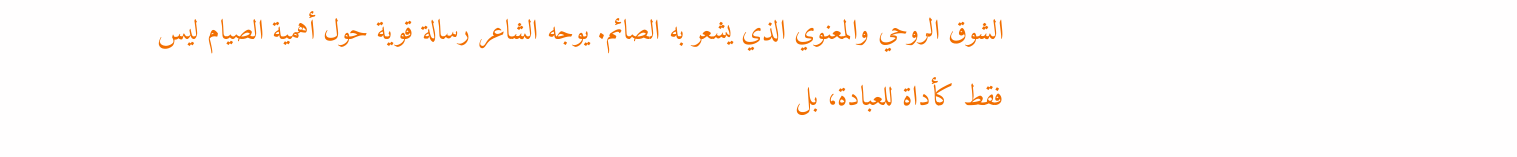الشوق الروحي والمعنوي الذي يشعر به الصائم. يوجه الشاعر رسالة قوية حول أهمية الصيام ليس فقط كأداة للعبادة، بل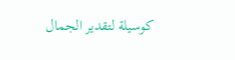كوسيلة لتقدير الجمال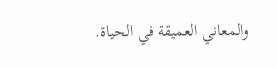والمعاني العميقة في الحياة.